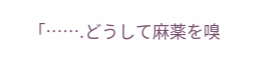「…….どうして麻薬を嗅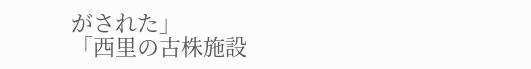がされた」
「西里の古株施設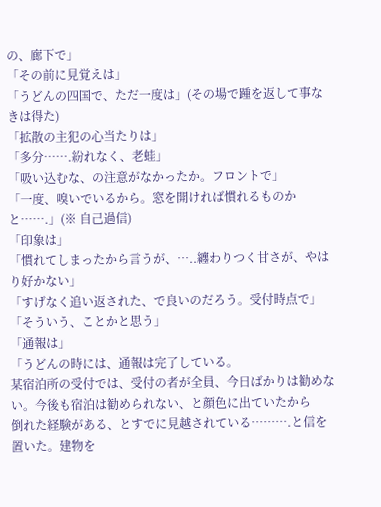の、廊下で」
「その前に見覚えは」
「うどんの四国で、ただ一度は」(その場で踵を返して事なきは得た)
「拡散の主犯の心当たりは」
「多分…….紛れなく、老蛙」
「吸い込むな、の注意がなかったか。フロントで」
「一度、嗅いでいるから。窓を開ければ慣れるものかと…….」(※ 自己過信)
「印象は」
「慣れてしまったから言うが、…..纏わりつく甘さが、やはり好かない」
「すげなく追い返された、で良いのだろう。受付時点で」
「そういう、ことかと思う」
「通報は」
「うどんの時には、通報は完了している。
某宿泊所の受付では、受付の者が全員、今日ばかりは勧めない。今後も宿泊は勧められない、と顔色に出ていたから
倒れた経験がある、とすでに見越されている……….と信を置いた。建物を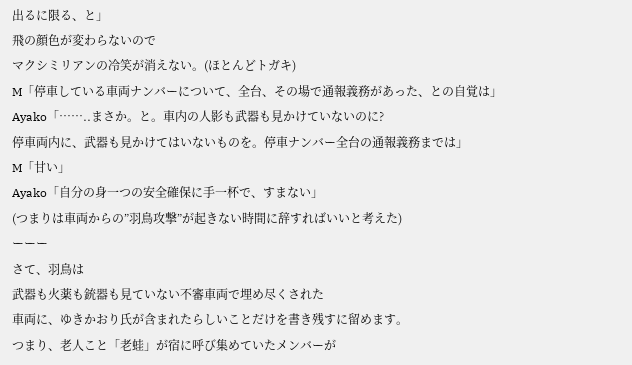出るに限る、と」
飛の顔色が変わらないので
マクシミリアンの冷笑が消えない。(ほとんどトガキ)
M「停車している車両ナンバーについて、全台、その場で通報義務があった、との自覚は」
Ayako「……..まさか。と。車内の人影も武器も見かけていないのに?
停車両内に、武器も見かけてはいないものを。停車ナンバー全台の通報義務までは」
M「甘い」
Ayako「自分の身一つの安全確保に手一杯で、すまない」
(つまりは車両からの”羽鳥攻撃”が起きない時間に辞すればいいと考えた)
ーーー
さて、羽鳥は
武器も火薬も銃器も見ていない不審車両で埋め尽くされた
車両に、ゆきかおり氏が含まれたらしいことだけを書き残すに留めます。
つまり、老人こと「老蛙」が宿に呼び集めていたメンバーが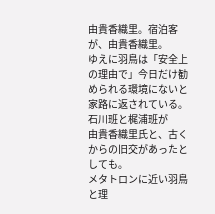由貴香織里。宿泊客が、由貴香織里。
ゆえに羽鳥は「安全上の理由で」今日だけ勧められる環境にないと家路に返されている。
石川班と梶浦班が
由貴香織里氏と、古くからの旧交があったとしても。
メタトロンに近い羽鳥と理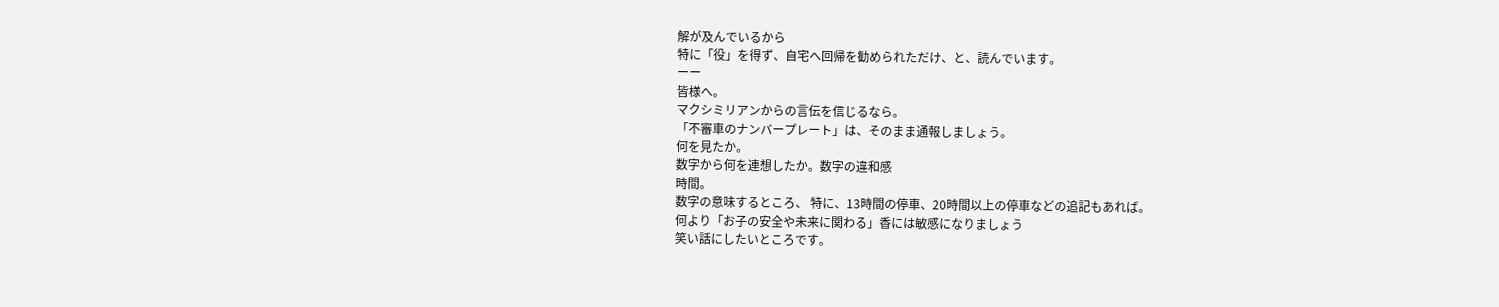解が及んでいるから
特に「役」を得ず、自宅へ回帰を勧められただけ、と、読んでいます。
ーー
皆様へ。
マクシミリアンからの言伝を信じるなら。
「不審車のナンバープレート」は、そのまま通報しましょう。
何を見たか。
数字から何を連想したか。数字の違和感
時間。
数字の意味するところ、 特に、13時間の停車、20時間以上の停車などの追記もあれば。
何より「お子の安全や未来に関わる」香には敏感になりましょう
笑い話にしたいところです。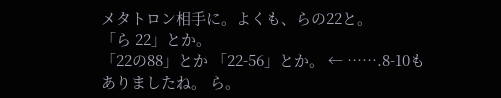メタトロン相手に。よくも、らの22と。
「ら 22」とか。
「22の88」とか 「22-56」とか。 ← …….8-10もありましたね。 ら。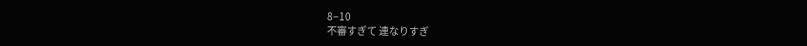8−10
不審すぎて 連なりすぎ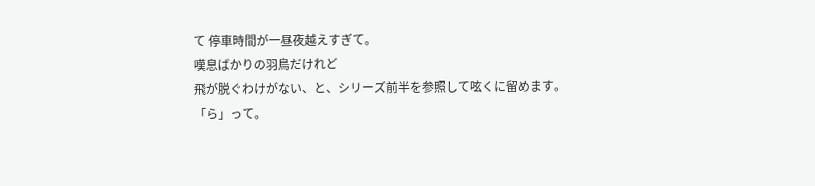て 停車時間が一昼夜越えすぎて。
嘆息ばかりの羽鳥だけれど
飛が脱ぐわけがない、と、シリーズ前半を参照して呟くに留めます。
「ら」って。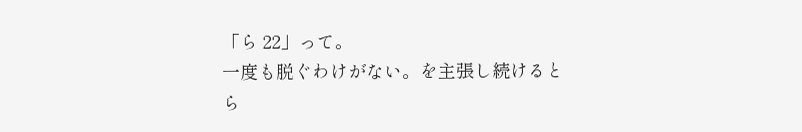「ら 22」って。
一度も脱ぐわけがない。を主張し続けると
ら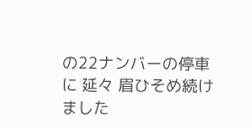の22ナンバーの停車に 延々 眉ひそめ続けました